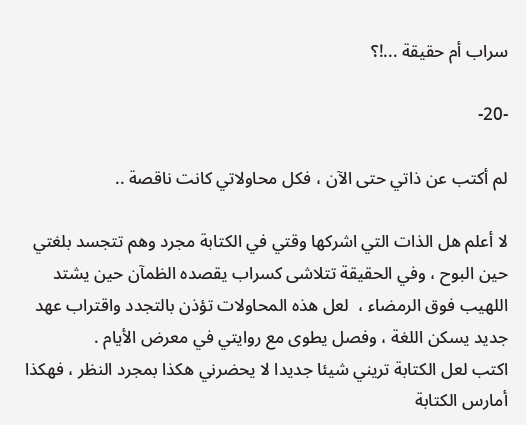سراب أم حقيقة ...!؟

-20-

لم أكتب عن ذاتي حتى الآن ، فكل محاولاتي كانت ناقصة ..

لا أعلم هل الذات التي اشركها وقتي في الكتابة مجرد وهم تتجسد بلغتي حين البوح ، وفي الحقيقة تتلاشى كسراب يقصده الظمآن حين يشتد اللهيب فوق الرمضاء ،  لعل هذه المحاولات تؤذن بالتجدد واقتراب عهد جديد يسكن اللغة ، وفصل يطوى مع روايتي في معرض الأيام .
اكتب لعل الكتابة تريني شيئا جديدا لا يحضرني هكذا بمجرد النظر ، فهكذا أمارس الكتابة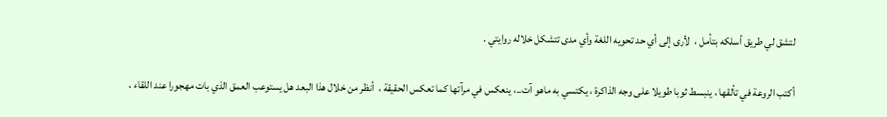لتشق لي طريق أسلكه بتأمل ،  لأرى إلى أي حد تحويه اللغة وأي مدى تتشكل خلاله روايتي .

أكتب الروعة في تألقها ، ينبسط ثوبا طويلا على وجه الذاكرة ، يكتسي به ماهو آت..، ينعكس في مرآتها كما تعكس الحقيقة ،  أنظر من خلال هذا البعد هل يستوعب العمق الذي بات مهجورا عند اللقاء ،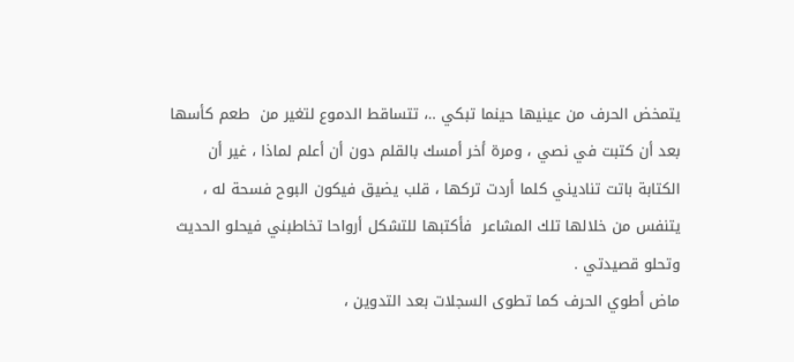يتمخض الحرف من عينيها حينما تبكي ..، تتساقط الدموع لتغير من  طعم كأسها بعد أن كتبت في نصي ، ومرة أخر أمسك بالقلم دون أن أعلم لماذا ، غير أن الكتابة باتت تناديني كلما أردت تركها ، قلب يضيق فيكون البوح فسحة له ، يتنفس من خلالها تلك المشاعر  فأكتبها للتشكل أرواحا تخاطبني فيحلو الحديث وتحلو قصيدتي .
ماض أطوي الحرف كما تطوى السجلات بعد التدوين ،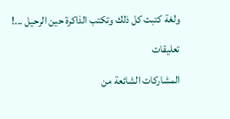ولغة كتبت كل ذلك وتكتب الذاكرة حين الرحيل ...!

تعليقات

المشاركات الشائعة من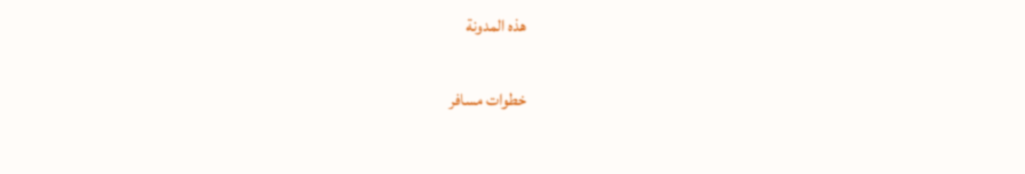هذه المدونة

خطوات مسافر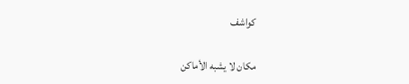كواشف

مكان لا يشبه الأماكن